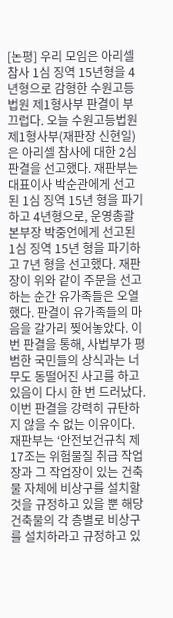[논평] 우리 모임은 아리셀 참사 1심 징역 15년형을 4년형으로 감형한 수원고등법원 제1형사부 판결이 부끄럽다. 오늘 수원고등법원 제1형사부(재판장 신현일)은 아리셀 참사에 대한 2심 판결을 선고했다. 재판부는 대표이사 박순관에게 선고된 1심 징역 15년 형을 파기하고 4년형으로, 운영총괄본부장 박중언에게 선고된 1심 징역 15년 형을 파기하고 7년 형을 선고했다. 재판장이 위와 같이 주문을 선고하는 순간 유가족들은 오열했다. 판결이 유가족들의 마음을 갈가리 찢어놓았다. 이번 판결을 통해, 사법부가 평범한 국민들의 상식과는 너무도 동떨어진 사고를 하고 있음이 다시 한 번 드러났다. 이번 판결을 강력히 규탄하지 않을 수 없는 이유이다. 재판부는 ‘안전보건규칙 제17조는 위험물질 취급 작업장과 그 작업장이 있는 건축물 자체에 비상구를 설치할 것을 규정하고 있을 뿐 해당 건축물의 각 층별로 비상구를 설치하라고 규정하고 있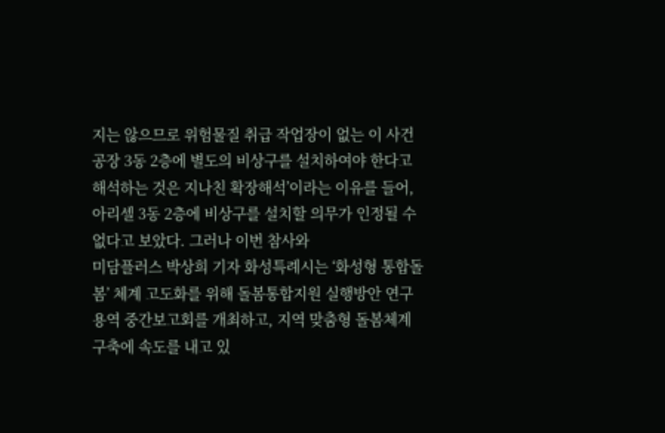지는 않으므로 위험물질 취급 작업장이 없는 이 사건 공장 3동 2층에 별도의 비상구를 설치하여야 한다고 해석하는 것은 지나친 확장해석’이라는 이유를 들어, 아리셀 3동 2층에 비상구를 설치할 의무가 인정될 수 없다고 보았다. 그러나 이번 참사와
미담플러스 박상희 기자 화성특례시는 ‘화성형 통합돌봄’ 체계 고도화를 위해 돌봄통합지원 실행방안 연구용역 중간보고회를 개최하고, 지역 맞춤형 돌봄체계 구축에 속도를 내고 있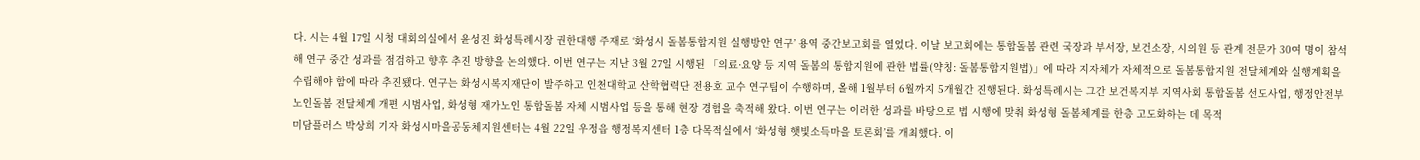다. 시는 4월 17일 시청 대회의실에서 윤성진 화성특례시장 권한대행 주재로 ‘화성시 돌봄통합지원 실행방안 연구’ 용역 중간보고회를 열었다. 이날 보고회에는 통합돌봄 관련 국장과 부서장, 보건소장, 시의원 등 관계 전문가 30여 명이 참석해 연구 중간 성과를 점검하고 향후 추진 방향을 논의했다. 이번 연구는 지난 3월 27일 시행된 「의료·요양 등 지역 돌봄의 통합지원에 관한 법률(약칭: 돌봄통합지원법)」에 따라 지자체가 자체적으로 돌봄통합지원 전달체계와 실행계획을 수립해야 함에 따라 추진됐다. 연구는 화성시복지재단이 발주하고 인천대학교 산학협력단 전용호 교수 연구팀이 수행하며, 올해 1월부터 6월까지 5개월간 진행된다. 화성특례시는 그간 보건복지부 지역사회 통합돌봄 선도사업, 행정안전부 노인돌봄 전달체계 개편 시범사업, 화성형 재가노인 통합돌봄 자체 시범사업 등을 통해 현장 경험을 축적해 왔다. 이번 연구는 이러한 성과를 바탕으로 법 시행에 맞춰 화성형 돌봄체계를 한층 고도화하는 데 목적
미담플러스 박상희 기자 화성시마을공동체지원센터는 4월 22일 우정읍 행정복지센터 1층 다목적실에서 ‘화성형 햇빛소득마을 토론회’를 개최했다. 이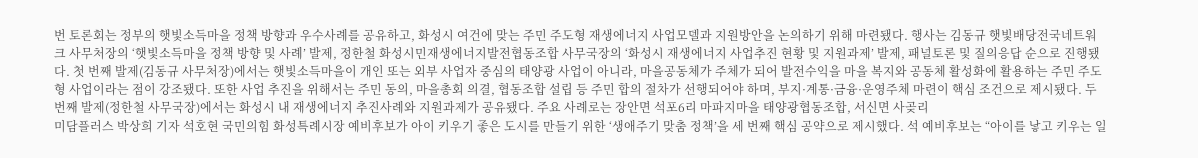번 토론회는 정부의 햇빛소득마을 정책 방향과 우수사례를 공유하고, 화성시 여건에 맞는 주민 주도형 재생에너지 사업모델과 지원방안을 논의하기 위해 마련됐다. 행사는 김동규 햇빛배당전국네트워크 사무처장의 ‘햇빛소득마을 정책 방향 및 사례’ 발제, 정한철 화성시민재생에너지발전협동조합 사무국장의 ‘화성시 재생에너지 사업추진 현황 및 지원과제’ 발제, 패널토론 및 질의응답 순으로 진행됐다. 첫 번째 발제(김동규 사무처장)에서는 햇빛소득마을이 개인 또는 외부 사업자 중심의 태양광 사업이 아니라, 마을공동체가 주체가 되어 발전수익을 마을 복지와 공동체 활성화에 활용하는 주민 주도형 사업이라는 점이 강조됐다. 또한 사업 추진을 위해서는 주민 동의, 마을총회 의결, 협동조합 설립 등 주민 합의 절차가 선행되어야 하며, 부지·계통·금융·운영주체 마련이 핵심 조건으로 제시됐다. 두 번째 발제(정한철 사무국장)에서는 화성시 내 재생에너지 추진사례와 지원과제가 공유됐다. 주요 사례로는 장안면 석포6리 마파지마을 태양광협동조합, 서신면 사곶리
미담플러스 박상희 기자 석호현 국민의힘 화성특례시장 예비후보가 아이 키우기 좋은 도시를 만들기 위한 ‘생애주기 맞춤 정책’을 세 번째 핵심 공약으로 제시했다. 석 예비후보는 “아이를 낳고 키우는 일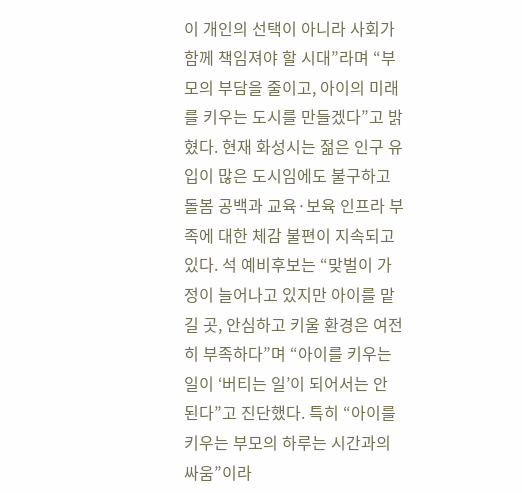이 개인의 선택이 아니라 사회가 함께 책임져야 할 시대”라며 “부모의 부담을 줄이고, 아이의 미래를 키우는 도시를 만들겠다”고 밝혔다. 현재 화성시는 젊은 인구 유입이 많은 도시임에도 불구하고 돌봄 공백과 교육·보육 인프라 부족에 대한 체감 불편이 지속되고 있다. 석 예비후보는 “맞벌이 가정이 늘어나고 있지만 아이를 맡길 곳, 안심하고 키울 환경은 여전히 부족하다”며 “아이를 키우는 일이 ‘버티는 일’이 되어서는 안 된다”고 진단했다. 특히 “아이를 키우는 부모의 하루는 시간과의 싸움”이라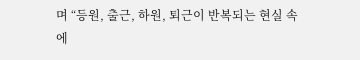며 “등원, 출근, 하원, 퇴근이 반복되는 현실 속에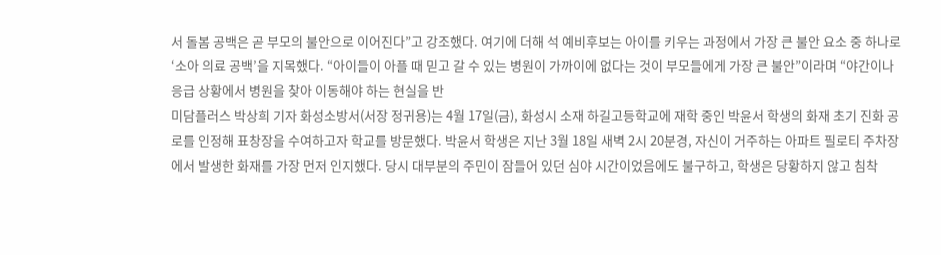서 돌봄 공백은 곧 부모의 불안으로 이어진다”고 강조했다. 여기에 더해 석 예비후보는 아이를 키우는 과정에서 가장 큰 불안 요소 중 하나로 ‘소아 의료 공백’을 지목했다. “아이들이 아플 때 믿고 갈 수 있는 병원이 가까이에 없다는 것이 부모들에게 가장 큰 불안”이라며 “야간이나 응급 상황에서 병원을 찾아 이동해야 하는 현실을 반
미담플러스 박상희 기자 화성소방서(서장 정귀용)는 4월 17일(금), 화성시 소재 하길고등학교에 재학 중인 박윤서 학생의 화재 초기 진화 공로를 인정해 표창장을 수여하고자 학교를 방문했다. 박윤서 학생은 지난 3월 18일 새벽 2시 20분경, 자신이 거주하는 아파트 필로티 주차장에서 발생한 화재를 가장 먼저 인지했다. 당시 대부분의 주민이 잠들어 있던 심야 시간이었음에도 불구하고, 학생은 당황하지 않고 침착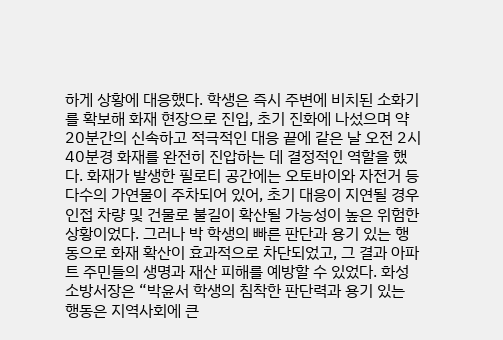하게 상황에 대응했다. 학생은 즉시 주변에 비치된 소화기를 확보해 화재 현장으로 진입, 초기 진화에 나섰으며 약 20분간의 신속하고 적극적인 대응 끝에 같은 날 오전 2시 40분경 화재를 완전히 진압하는 데 결정적인 역할을 했다. 화재가 발생한 필로티 공간에는 오토바이와 자전거 등 다수의 가연물이 주차되어 있어, 초기 대응이 지연될 경우 인접 차량 및 건물로 불길이 확산될 가능성이 높은 위험한 상황이었다. 그러나 박 학생의 빠른 판단과 용기 있는 행동으로 화재 확산이 효과적으로 차단되었고, 그 결과 아파트 주민들의 생명과 재산 피해를 예방할 수 있었다. 화성소방서장은 “박윤서 학생의 침착한 판단력과 용기 있는 행동은 지역사회에 큰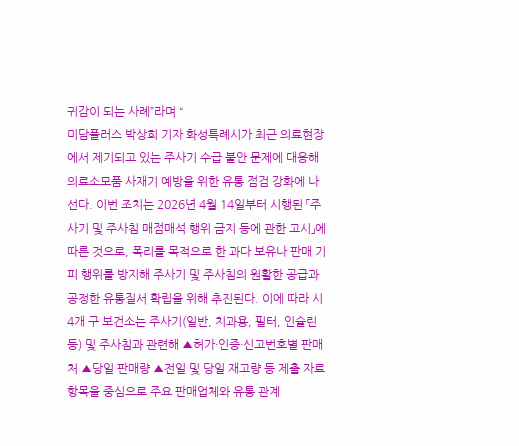귀감이 되는 사례”라며 “
미담플러스 박상희 기자 화성특례시가 최근 의료현장에서 제기되고 있는 주사기 수급 불안 문제에 대응해 의료소모품 사재기 예방을 위한 유통 점검 강화에 나선다. 이번 조치는 2026년 4월 14일부터 시행된 「주사기 및 주사침 매점매석 행위 금지 등에 관한 고시」에 따른 것으로, 폭리를 목적으로 한 과다 보유나 판매 기피 행위를 방지해 주사기 및 주사침의 원활한 공급과 공정한 유통질서 확립을 위해 추진된다. 이에 따라 시 4개 구 보건소는 주사기(일반, 치과용, 필터, 인슐린 등) 및 주사침과 관련해 ▲허가·인증·신고번호별 판매처 ▲당일 판매량 ▲전일 및 당일 재고량 등 제출 자료 항목을 중심으로 주요 판매업체와 유통 관계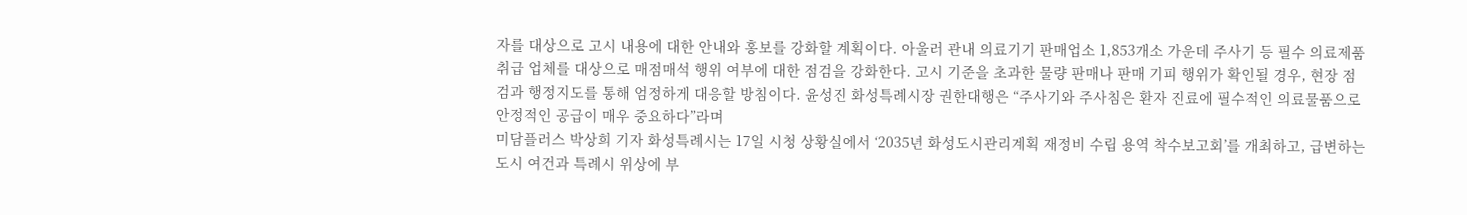자를 대상으로 고시 내용에 대한 안내와 홍보를 강화할 계획이다. 아울러 관내 의료기기 판매업소 1,853개소 가운데 주사기 등 필수 의료제품 취급 업체를 대상으로 매점매석 행위 여부에 대한 점검을 강화한다. 고시 기준을 초과한 물량 판매나 판매 기피 행위가 확인될 경우, 현장 점검과 행정지도를 통해 엄정하게 대응할 방침이다. 윤성진 화성특례시장 권한대행은 “주사기와 주사침은 환자 진료에 필수적인 의료물품으로 안정적인 공급이 매우 중요하다”라며
미담플러스 박상희 기자 화성특례시는 17일 시청 상황실에서 ‘2035년 화성도시관리계획 재정비 수립 용역 착수보고회’를 개최하고, 급변하는 도시 여건과 특례시 위상에 부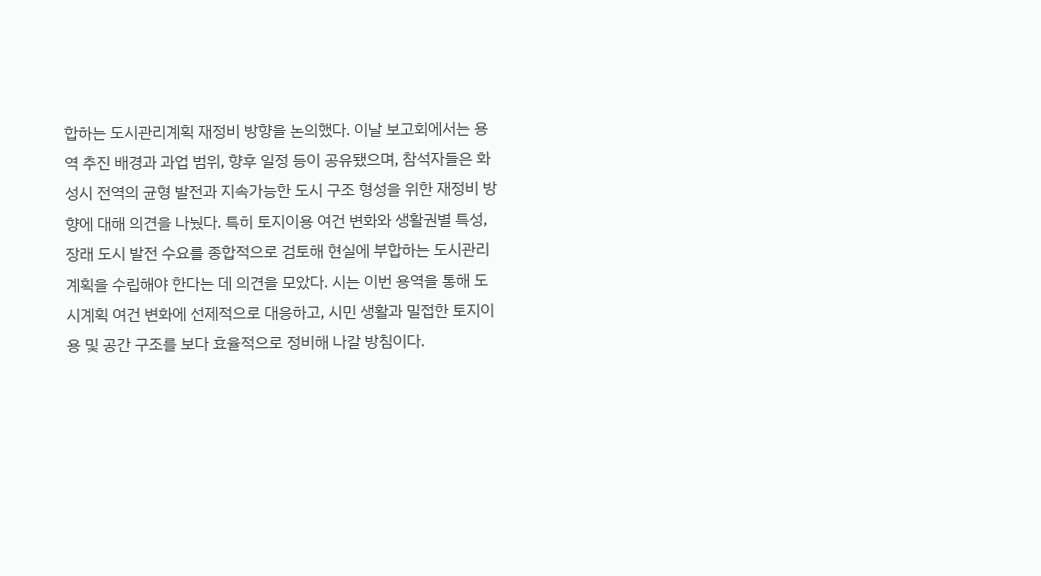합하는 도시관리계획 재정비 방향을 논의했다. 이날 보고회에서는 용역 추진 배경과 과업 범위, 향후 일정 등이 공유됐으며, 참석자들은 화성시 전역의 균형 발전과 지속가능한 도시 구조 형성을 위한 재정비 방향에 대해 의견을 나눴다. 특히 토지이용 여건 변화와 생활권별 특성, 장래 도시 발전 수요를 종합적으로 검토해 현실에 부합하는 도시관리계획을 수립해야 한다는 데 의견을 모았다. 시는 이번 용역을 통해 도시계획 여건 변화에 선제적으로 대응하고, 시민 생활과 밀접한 토지이용 및 공간 구조를 보다 효율적으로 정비해 나갈 방침이다.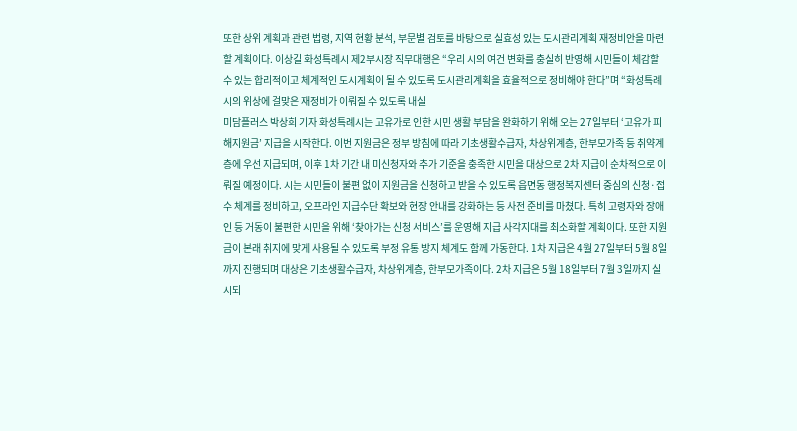또한 상위 계획과 관련 법령, 지역 현황 분석, 부문별 검토를 바탕으로 실효성 있는 도시관리계획 재정비안을 마련할 계획이다. 이상길 화성특례시 제2부시장 직무대행은 “우리 시의 여건 변화를 충실히 반영해 시민들이 체감할 수 있는 합리적이고 체계적인 도시계획이 될 수 있도록 도시관리계획을 효율적으로 정비해야 한다”며 “화성특례시의 위상에 걸맞은 재정비가 이뤄질 수 있도록 내실
미담플러스 박상희 기자 화성특례시는 고유가로 인한 시민 생활 부담을 완화하기 위해 오는 27일부터 ‘고유가 피해지원금’ 지급을 시작한다. 이번 지원금은 정부 방침에 따라 기초생활수급자, 차상위계층, 한부모가족 등 취약계층에 우선 지급되며, 이후 1차 기간 내 미신청자와 추가 기준을 충족한 시민을 대상으로 2차 지급이 순차적으로 이뤄질 예정이다. 시는 시민들이 불편 없이 지원금을 신청하고 받을 수 있도록 읍면동 행정복지센터 중심의 신청·접수 체계를 정비하고, 오프라인 지급수단 확보와 현장 안내를 강화하는 등 사전 준비를 마쳤다. 특히 고령자와 장애인 등 거동이 불편한 시민을 위해 ‘찾아가는 신청 서비스’를 운영해 지급 사각지대를 최소화할 계획이다. 또한 지원금이 본래 취지에 맞게 사용될 수 있도록 부정 유통 방지 체계도 함께 가동한다. 1차 지급은 4월 27일부터 5월 8일까지 진행되며 대상은 기초생활수급자, 차상위계층, 한부모가족이다. 2차 지급은 5월 18일부터 7월 3일까지 실시되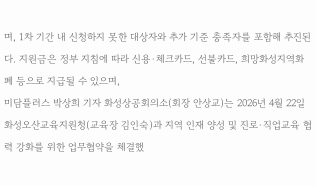며, 1차 기간 내 신청하지 못한 대상자와 추가 기준 충족자를 포함해 추진된다. 지원금은 정부 지침에 따라 신용·체크카드, 선불카드, 희망화성지역화폐 등으로 지급될 수 있으며,
미담플러스 박상희 기자 화성상공회의소(회장 안상교)는 2026년 4월 22일 화성오산교육지원청(교육장 김인숙)과 지역 인재 양성 및 진로·직업교육 협력 강화를 위한 업무협약을 체결했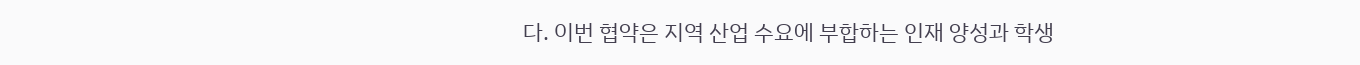다. 이번 협약은 지역 산업 수요에 부합하는 인재 양성과 학생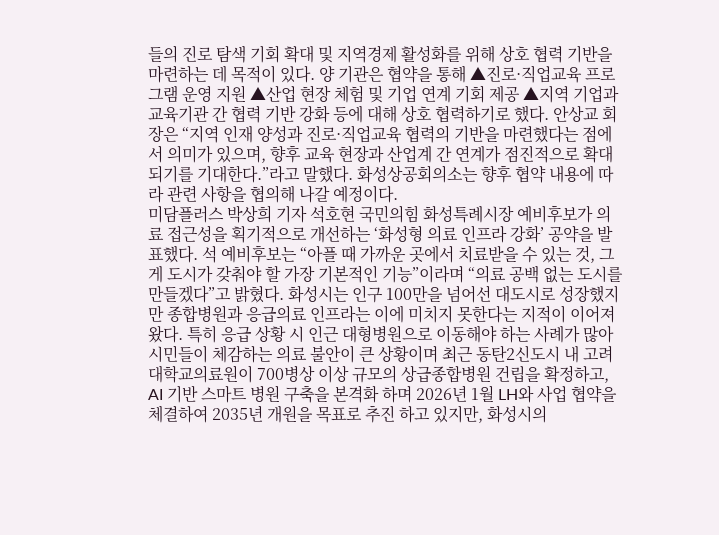들의 진로 탐색 기회 확대 및 지역경제 활성화를 위해 상호 협력 기반을 마련하는 데 목적이 있다. 양 기관은 협약을 통해 ▲진로·직업교육 프로그램 운영 지원 ▲산업 현장 체험 및 기업 연계 기회 제공 ▲지역 기업과 교육기관 간 협력 기반 강화 등에 대해 상호 협력하기로 했다. 안상교 회장은 “지역 인재 양성과 진로·직업교육 협력의 기반을 마련했다는 점에서 의미가 있으며, 향후 교육 현장과 산업계 간 연계가 점진적으로 확대되기를 기대한다.”라고 말했다. 화성상공회의소는 향후 협약 내용에 따라 관련 사항을 협의해 나갈 예정이다.
미담플러스 박상희 기자 석호현 국민의힘 화성특례시장 예비후보가 의료 접근성을 획기적으로 개선하는 ‘화성형 의료 인프라 강화’ 공약을 발표했다. 석 예비후보는 “아플 때 가까운 곳에서 치료받을 수 있는 것, 그게 도시가 갖춰야 할 가장 기본적인 기능”이라며 “의료 공백 없는 도시를 만들겠다”고 밝혔다. 화성시는 인구 100만을 넘어선 대도시로 성장했지만 종합병원과 응급의료 인프라는 이에 미치지 못한다는 지적이 이어져 왔다. 특히 응급 상황 시 인근 대형병원으로 이동해야 하는 사례가 많아 시민들이 체감하는 의료 불안이 큰 상황이며 최근 동탄2신도시 내 고려대학교의료원이 700병상 이상 규모의 상급종합병원 건립을 확정하고, AI 기반 스마트 병원 구축을 본격화 하며 2026년 1월 LH와 사업 협약을 체결하여 2035년 개원을 목표로 추진 하고 있지만, 화성시의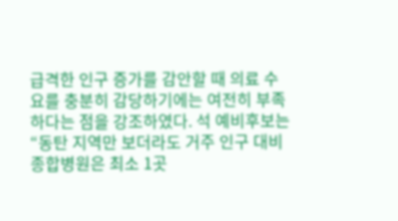급격한 인구 증가를 감안할 때 의료 수요를 충분히 감당하기에는 여전히 부족하다는 점을 강조하였다. 석 예비후보는 “동탄 지역만 보더라도 거주 인구 대비 종합병원은 최소 1곳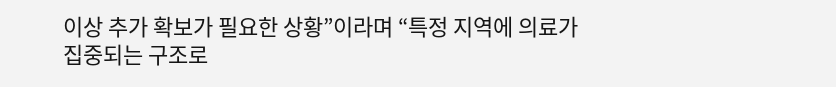이상 추가 확보가 필요한 상황”이라며 “특정 지역에 의료가 집중되는 구조로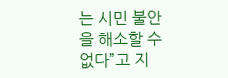는 시민 불안을 해소할 수 없다”고 지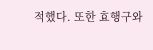적했다. 또한 효행구와